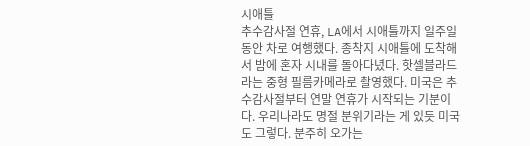시애틀
추수감사절 연휴, LA에서 시애틀까지 일주일 동안 차로 여행했다. 종착지 시애틀에 도착해서 밤에 혼자 시내를 돌아다녔다. 핫셀블라드라는 중형 필름카메라로 촬영했다. 미국은 추수감사절부터 연말 연휴가 시작되는 기분이다. 우리나라도 명절 분위기라는 게 있듯 미국도 그렇다. 분주히 오가는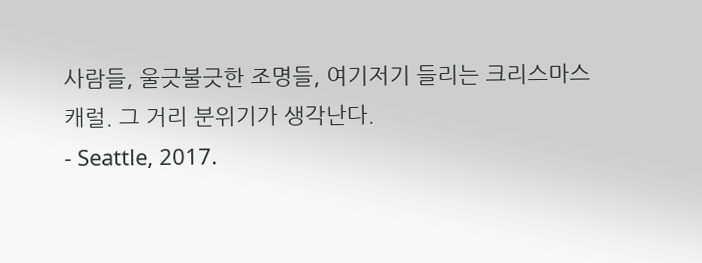사람들, 울긋불긋한 조명들, 여기저기 들리는 크리스마스 캐럴. 그 거리 분위기가 생각난다.
- Seattle, 2017.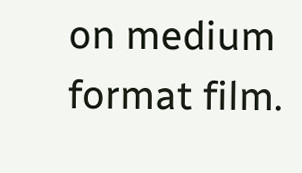on medium format film.